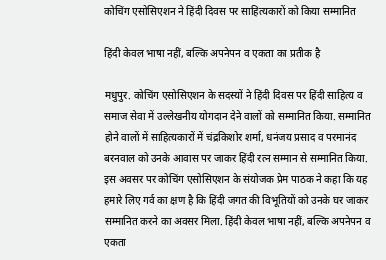कोचिंग एसोसिएशन ने हिंदी दिवस पर साहित्यकारों को किया सम्मानित

हिंदी केवल भाषा नहीं, बल्कि अपनेपन व एकता का प्रतीक है

मधुपुर. कोचिंग एसोसिएशन के सदस्यों ने हिंदी दिवस पर हिंदी साहित्य व समाज सेवा में उल्लेखनीय योगदान देने वालों को सम्मानित किया. सम्मानित होने वालों में साहित्यकारों में चंद्रकिशोर शर्मा, धनंजय प्रसाद व परमानंद बरनवाल को उनके आवास पर जाकर हिंदी रत्न सम्मान से सम्मानित किया. इस अवसर पर कोचिंग एसोसिएशन के संयोजक प्रेम पाठक ने कहा कि यह हमारे लिए गर्व का क्षण है कि हिंदी जगत की विभूतियों को उनके घर जाकर सम्मानित करने का अवसर मिला. हिंदी केवल भाषा नहीं, बल्कि अपनेपन व एकता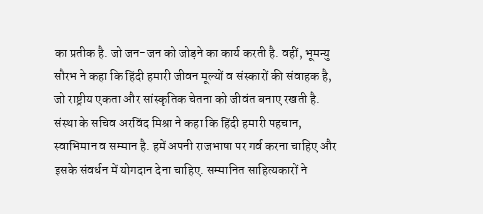का प्रतीक है. जो जन-जन को जोड़ने का कार्य करती है. वहीं, भूमन्यु सौरभ ने कहा कि हिंदी हमारी जीवन मूल्यों व संस्कारों की संवाहक है, जो राष्ट्रीय एकता और सांस्कृतिक चेतना को जीवंत बनाए रखती है. संस्था के सचिव अरविंद मिश्रा ने कहा कि हिंदी हमारी पहचान, स्वाभिमान व सम्मान है. हमें अपनी राजभाषा पर गर्व करना चाहिए और इसके संवर्धन में योगदान देना चाहिए. सम्मानित साहित्यकारों ने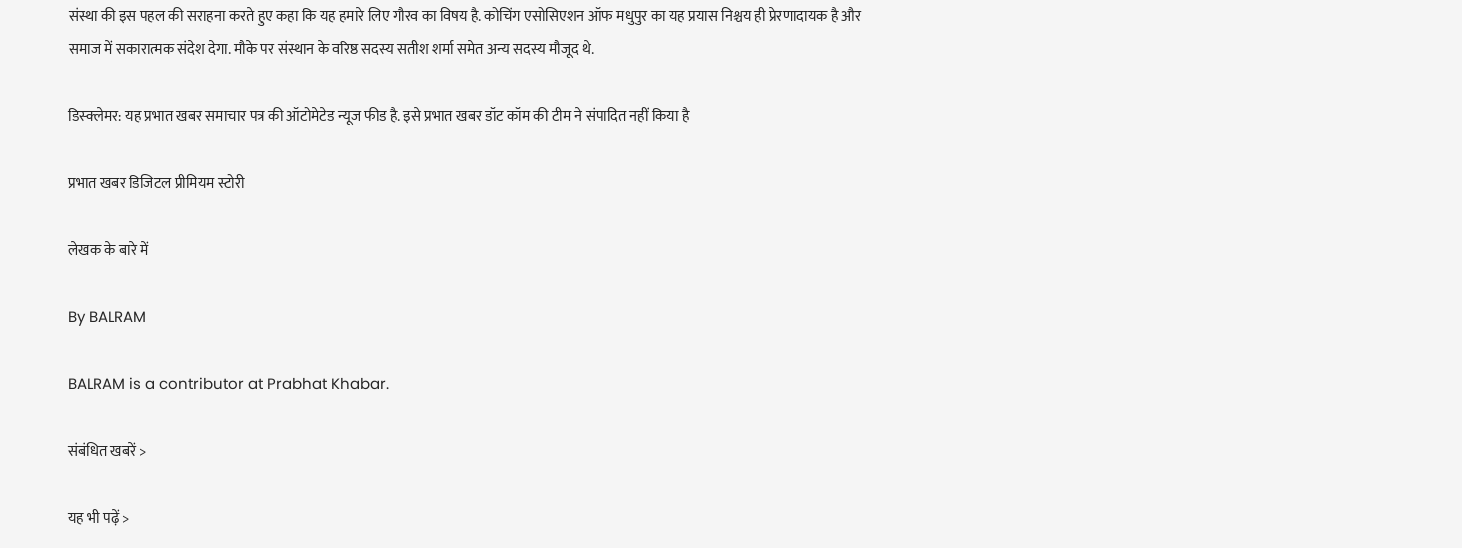संस्था की इस पहल की सराहना करते हुए कहा कि यह हमारे लिए गौरव का विषय है. कोचिंग एसोसिएशन ऑफ मधुपुर का यह प्रयास निश्चय ही प्रेरणादायक है और समाज में सकारात्मक संदेश देगा. मौके पर संस्थान के वरिष्ठ सदस्य सतीश शर्मा समेत अन्य सदस्य मौजूद थे.

डिस्क्लेमर: यह प्रभात खबर समाचार पत्र की ऑटोमेटेड न्यूज फीड है. इसे प्रभात खबर डॉट कॉम की टीम ने संपादित नहीं किया है

प्रभात खबर डिजिटल प्रीमियम स्टोरी

लेखक के बारे में

By BALRAM

BALRAM is a contributor at Prabhat Khabar.

संबंधित खबरें >

यह भी पढ़ें >